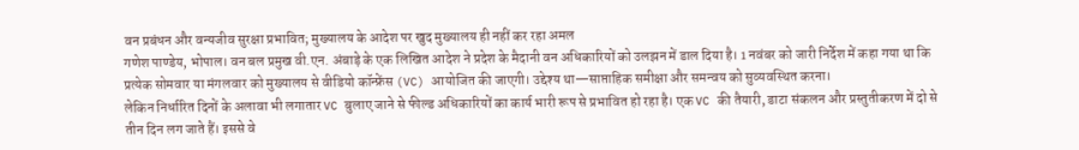वन प्रबंधन और वन्यजीव सुरक्षा प्रभावित; मुख्यालय के आदेश पर खुद मुख्यालय ही नहीं कर रहा अमल
गणेश पाण्डेय, भोपाल। वन बल प्रमुख वी.एन. अंबाड़े के एक लिखित आदेश ने प्रदेश के मैदानी वन अधिकारियों को उलझन में डाल दिया है। 1 नवंबर को जारी निर्देश में कहा गया था कि प्रत्येक सोमवार या मंगलवार को मुख्यालय से वीडियो कॉन्फ्रेंस (VC) आयोजित की जाएगी। उद्देश्य था—साप्ताहिक समीक्षा और समन्वय को सुव्यवस्थित करना।
लेकिन निर्धारित दिनों के अलावा भी लगातार VC बुलाए जाने से फील्ड अधिकारियों का कार्य भारी रूप से प्रभावित हो रहा है। एक VC की तैयारी, डाटा संकलन और प्रस्तुतीकरण में दो से तीन दिन लग जाते हैं। इससे वे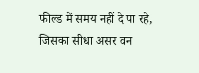फील्ड में समय नहीं दे पा रहे, जिसका सीधा असर वन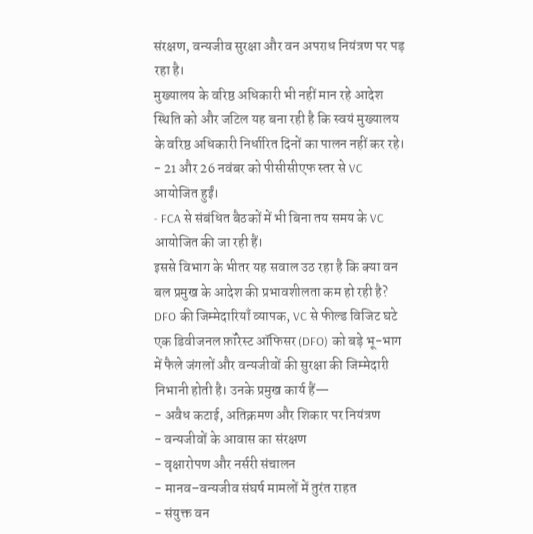संरक्षण, वन्यजीव सुरक्षा और वन अपराध नियंत्रण पर पड़ रहा है।
मुख्यालय के वरिष्ठ अधिकारी भी नहीं मान रहे आदेश
स्थिति को और जटिल यह बना रही है कि स्वयं मुख्यालय के वरिष्ठ अधिकारी निर्धारित दिनों का पालन नहीं कर रहे।
- 21 और 26 नवंबर को पीसीसीएफ स्तर से VC आयोजित हुईं।
- FCA से संबंधित बैठकों में भी बिना तय समय के VC आयोजित की जा रही हैं।
इससे विभाग के भीतर यह सवाल उठ रहा है कि क्या वन बल प्रमुख के आदेश की प्रभावशीलता कम हो रही है?
DFO की जिम्मेदारियाँ व्यापक, VC से फील्ड विजिट घटे
एक डिवीजनल फ़ॉरेस्ट ऑफिसर (DFO) को बड़े भू-भाग में फैले जंगलों और वन्यजीवों की सुरक्षा की जिम्मेदारी निभानी होती है। उनके प्रमुख कार्य हैं—
- अवैध कटाई, अतिक्रमण और शिकार पर नियंत्रण
- वन्यजीवों के आवास का संरक्षण
- वृक्षारोपण और नर्सरी संचालन
- मानव–वन्यजीव संघर्ष मामलों में तुरंत राहत
- संयुक्त वन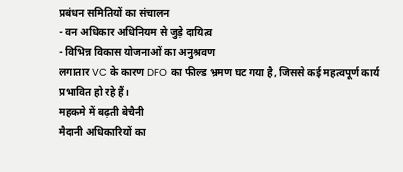प्रबंधन समितियों का संचालन
- वन अधिकार अधिनियम से जुड़े दायित्व
- विभिन्न विकास योजनाओं का अनुश्रवण
लगातार VC के कारण DFO का फील्ड भ्रमण घट गया है, जिससे कई महत्वपूर्ण कार्य प्रभावित हो रहे हैं।
महकमे में बढ़ती बेचैनी
मैदानी अधिकारियों का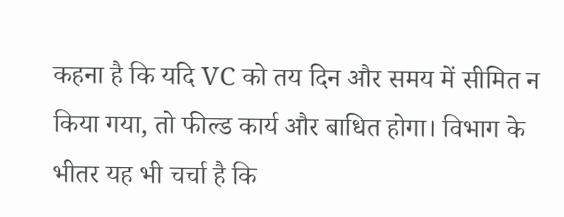कहना है कि यदि VC को तय दिन और समय में सीमित न किया गया, तो फील्ड कार्य और बाधित होगा। विभाग के भीतर यह भी चर्चा है कि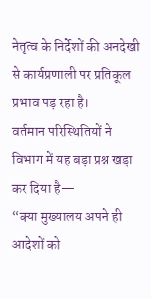नेतृत्व के निर्देशों की अनदेखी से कार्यप्रणाली पर प्रतिकूल प्रभाव पड़ रहा है।
वर्तमान परिस्थितियों ने विभाग में यह बड़ा प्रश्न खड़ा कर दिया है—
“क्या मुख्यालय अपने ही आदेशों को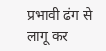प्रभावी ढंग से लागू कर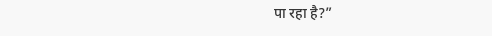पा रहा है?”